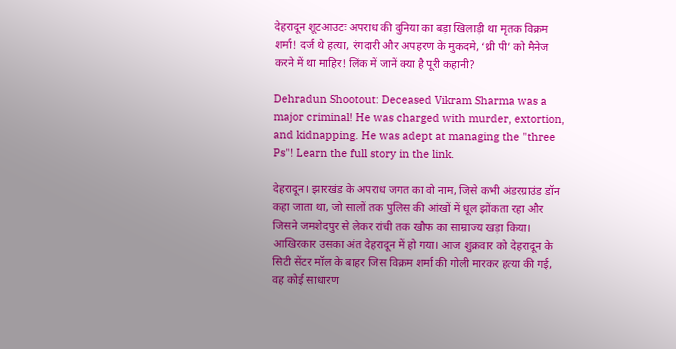देहरादून शूटआउटः अपराध की दुनिया का बड़ा खिलाड़ी था मृतक विक्रम शर्मा! दर्ज थे हत्या, रंगदारी और अपहरण के मुकदमे, ‘थ्री पी’ को मैनेज करने में था माहिर! लिंक में जानें क्या है पूरी कहानी?

Dehradun Shootout: Deceased Vikram Sharma was a major criminal! He was charged with murder, extortion, and kidnapping. He was adept at managing the "three Ps"! Learn the full story in the link.

देहरादून। झारखंड के अपराध जगत का वो नाम, जिसे कभी अंडरग्राउंड डॉन कहा जाता था, जो सालों तक पुलिस की आंखों में धूल झोंकता रहा और जिसने जमशेदपुर से लेकर रांची तक खौफ का साम्राज्य खड़ा किया। आखिरकार उसका अंत देहरादून में हो गया। आज शुक्रवार को देहरादून के सिटी सेंटर मॉल के बाहर जिस विक्रम शर्मा की गोली मारकर हत्या की गई, वह कोई साधारण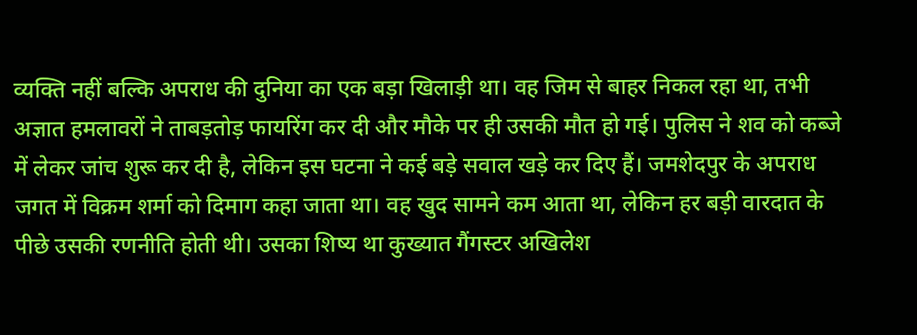व्यक्ति नहीं बल्कि अपराध की दुनिया का एक बड़ा खिलाड़ी था। वह जिम से बाहर निकल रहा था, तभी अज्ञात हमलावरों ने ताबड़तोड़ फायरिंग कर दी और मौके पर ही उसकी मौत हो गई। पुलिस ने शव को कब्जे में लेकर जांच शुरू कर दी है, लेकिन इस घटना ने कई बड़े सवाल खड़े कर दिए हैं। जमशेदपुर के अपराध जगत में विक्रम शर्मा को दिमाग कहा जाता था। वह खुद सामने कम आता था, लेकिन हर बड़ी वारदात के पीछे उसकी रणनीति होती थी। उसका शिष्य था कुख्यात गैंगस्टर अखिलेश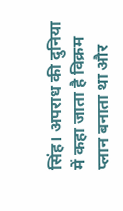सिंह। अपराध की दुनिया में कहा जाता है विक्रम प्लान बनाता था और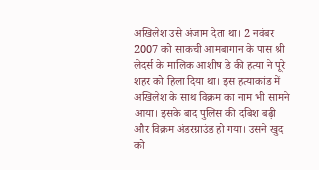अखिलेश उसे अंजाम देता था। 2 नवंबर 2007 को साकची आमबागान के पास श्री लेदर्स के मालिक आशीष डे की हत्या ने पूरे शहर को हिला दिया था। इस हत्याकांड में अखिलेश के साथ विक्रम का नाम भी सामने आया। इसके बाद पुलिस की दबिश बढ़ी और विक्रम अंडरग्राउंड हो गया। उसने खुद को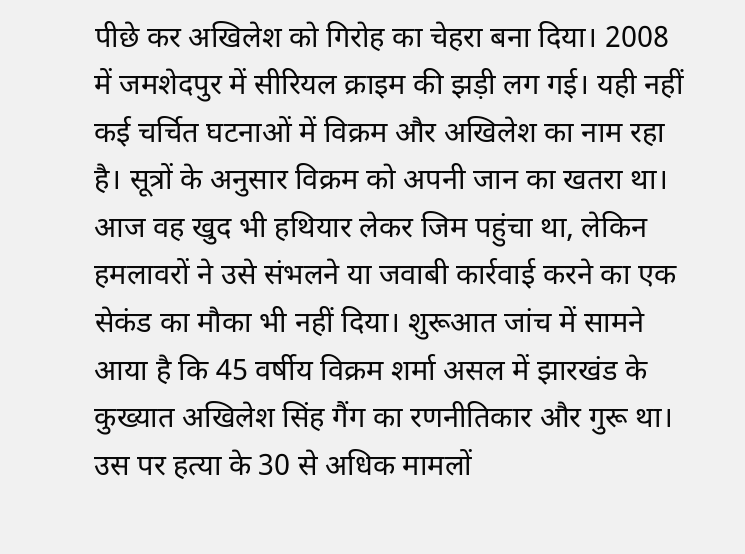पीछे कर अखिलेश को गिरोह का चेहरा बना दिया। 2008 में जमशेदपुर में सीरियल क्राइम की झड़ी लग गई। यही नहीं कई चर्चित घटनाओं में विक्रम और अखिलेश का नाम रहा है। सूत्रों के अनुसार विक्रम को अपनी जान का खतरा था। आज वह खुद भी हथियार लेकर जिम पहुंचा था, लेकिन हमलावरों ने उसे संभलने या जवाबी कार्रवाई करने का एक सेकंड का मौका भी नहीं दिया। शुरूआत जांच में सामने आया है कि 45 वर्षीय विक्रम शर्मा असल में झारखंड के कुख्यात अखिलेश सिंह गैंग का रणनीतिकार और गुरू था। उस पर हत्या के 30 से अधिक मामलों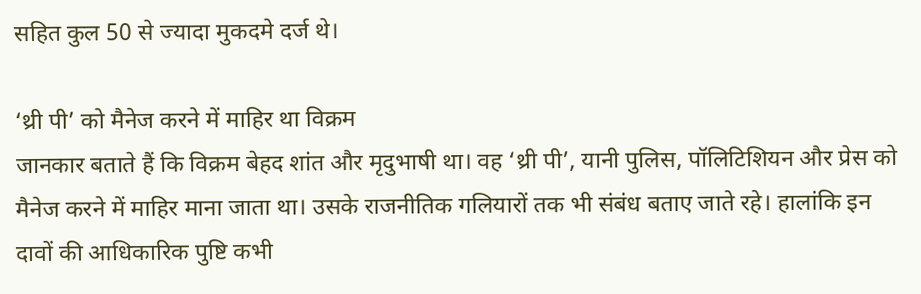सहित कुल 50 से ज्यादा मुकदमे दर्ज थे।

‘थ्री पी’ को मैनेज करने में माहिर था विक्रम
जानकार बताते हैं कि विक्रम बेहद शांत और मृदुभाषी था। वह ‘थ्री पी’, यानी पुलिस, पॉलिटिशियन और प्रेस को मैनेज करने में माहिर माना जाता था। उसके राजनीतिक गलियारों तक भी संबंध बताए जाते रहे। हालांकि इन दावों की आधिकारिक पुष्टि कभी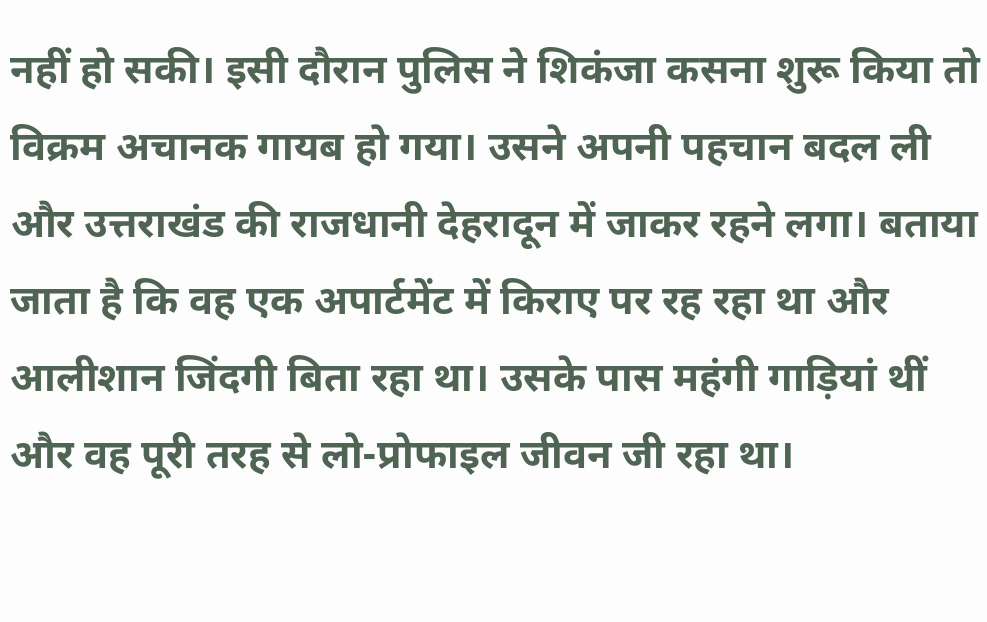नहीं हो सकी। इसी दौरान पुलिस ने शिकंजा कसना शुरू किया तो विक्रम अचानक गायब हो गया। उसने अपनी पहचान बदल ली और उत्तराखंड की राजधानी देहरादून में जाकर रहने लगा। बताया जाता है कि वह एक अपार्टमेंट में किराए पर रह रहा था और आलीशान जिंदगी बिता रहा था। उसके पास महंगी गाड़ियां थीं और वह पूरी तरह से लो-प्रोफाइल जीवन जी रहा था।